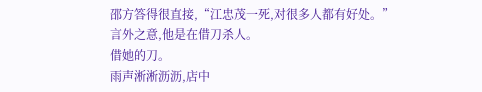邵方答得很直接,“江忠茂一死,对很多人都有好处。”
言外之意,他是在借刀杀人。
借她的刀。
雨声淅淅沥沥,店中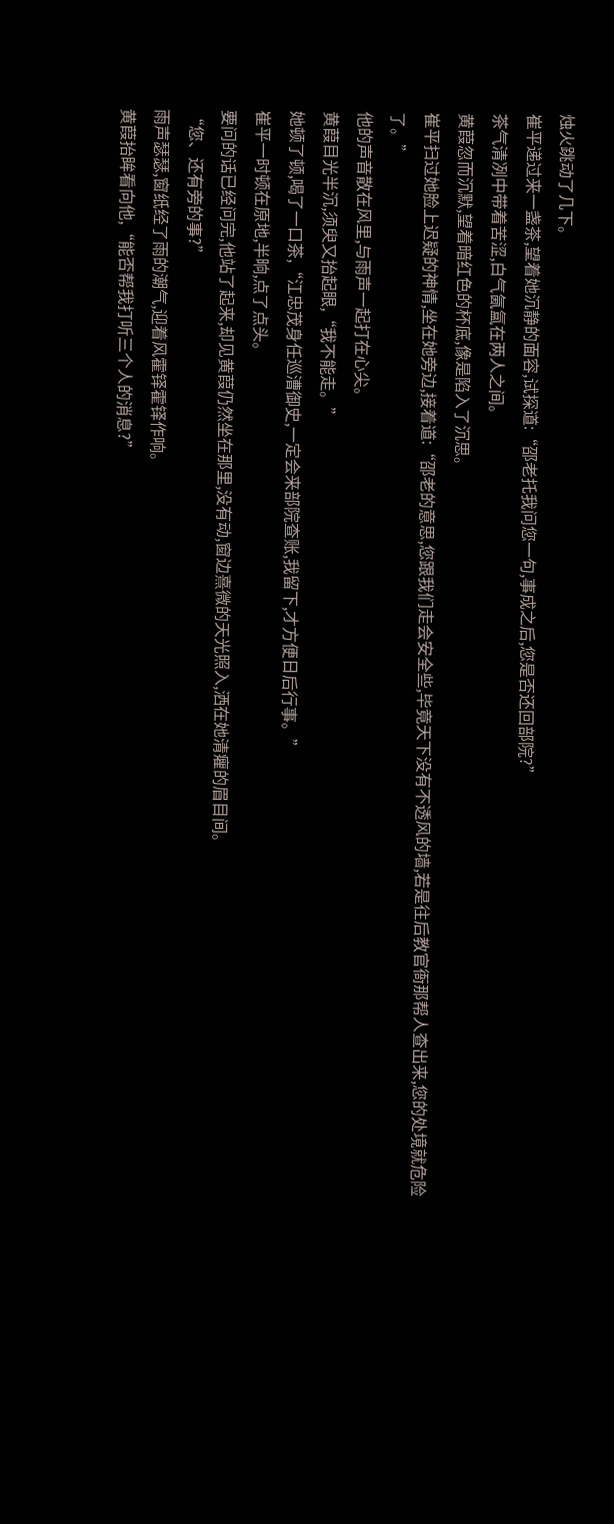烛火跳动了几下。
崔平递过来一盏茶,望着她沉静的面容,试探道:“邵老托我问您一句,事成之后,您是否还回部院?”
茶气清冽中带着苦涩,白气氤氲在两人之间。
黄葭忽而沉默,望着暗红色的杯底,像是陷入了沉思。
崔平扫过她脸上迟疑的神情,坐在她旁边,接着道:“邵老的意思,您跟我们走会安全些,毕竟天下没有不透风的墙,若是往后教官衙那帮人查出来,您的处境就危险了。”
他的声音散在风里,与雨声一起打在心尖。
黄葭目光半沉,须臾又抬起眼,“我不能走。”
她顿了顿,喝了一口茶,“江忠茂身任巡漕御史,一定会来部院查账,我留下,才方便日后行事。”
崔平一时顿在原地,半晌,点了点头。
要问的话已经问完,他站了起来,却见黄葭仍然坐在那里,没有动,窗边熹微的天光照入,洒在她清癯的眉目间。
“您、还有旁的事?”
雨声瑟瑟,窗纸经了雨的潮气,迎着风霍铎霍铎作响。
黄葭抬眸看向他,“能否帮我打听三个人的消息?”